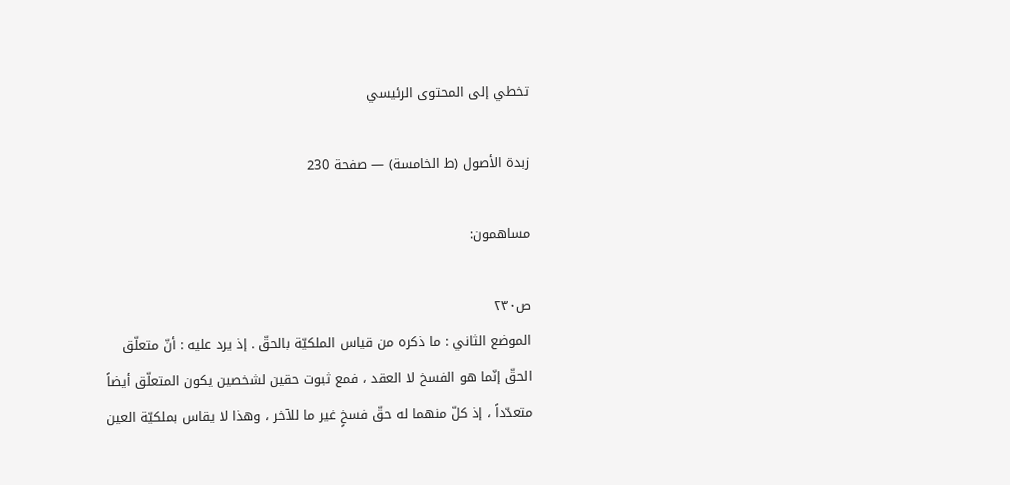تخطي إلى المحتوى الرئيسي

زبدة الأصول (ط الخامسة) — صفحة 230

مساهمون:

ص٢٣٠
الموضع الثاني : ما ذكره من قياس الملكيّة بالحقّ . إذ يرد عليه : أنّ متعلّق الحقّ إنّما هو الفسخ لا العقد ، فمع ثبوت حقين لشخصين يكون المتعلّق أيضاً متعدّداً ، إذ كلّ منهما له حقّ فسخٍ غير ما للآخر ، وهذا لا يقاس بملكيّة العين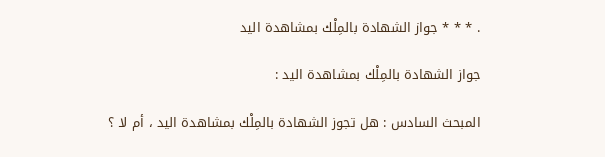. * * * جواز الشهادة بالمِلْك بمشاهدة اليد

جواز الشهادة بالمِلْك بمشاهدة اليد :

المبحث السادس : هل تجوز الشهادة بالمِلْك بمشاهدة اليد ، أم لا ؟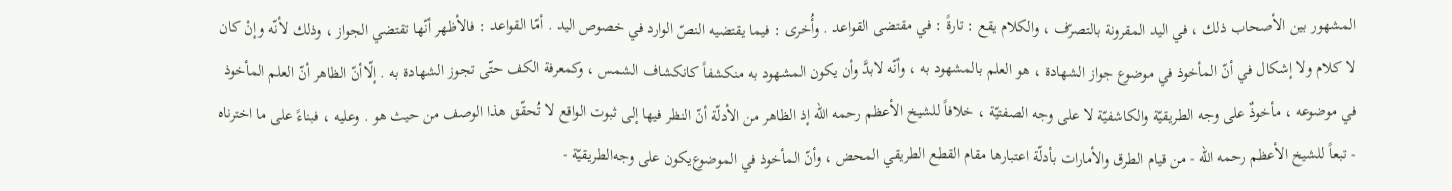المشهور بين الأصحاب ذلك ، في اليد المقرونة بالتصرّف ، والكلام يقع : تارةً : في مقتضى القواعد . وأُخرى : فيما يقتضيه النصّ الوارد في خصوص اليد . أمّا القواعد : فالأظهر أنّها تقتضي الجواز ، وذلك لأنّه وإنْ كان لا كلام ولا إشكال في أنّ المأخوذ في موضوع جواز الشهادة ، هو العلم بالمشهود به ، وأنّه لابدَّ وأن يكون المشهود به منكشفاً كانكشاف الشمس ، وكمعرفة الكف حتّى تجوز الشهادة به . إلّاأنّ الظاهر أنّ العلم المأخوذ في موضوعه ، مأخوذٌ على وجه الطريقيّة والكاشفيّة لا على وجه الصفتيّة ، خلافاً للشيخ الأعظم رحمه الله إذ الظاهر من الأدلّة أنّ النظر فيها إلى ثبوت الواقع لا تُحقّق هذا الوصف من حيث هو . وعليه ، فبناءً على ما اخترناه - تبعاً للشيخ الأعظم رحمه الله - من قيام الطرق والأمارات بأدلّة اعتبارها مقام القطع الطريقي المحض ، وأنّ المأخوذ في الموضوع‌يكون على وجه‌الطريقيّة -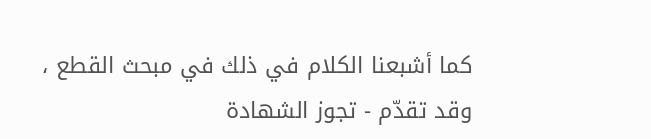كما أشبعنا الكلام في ذلك في مبحث القطع ، وقد تقدّم - تجوز الشهادة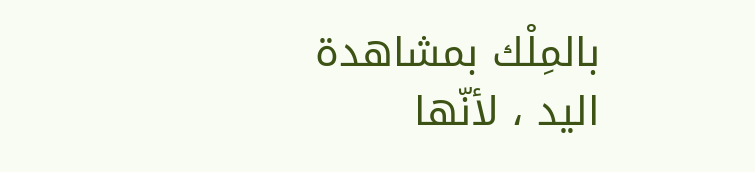بالمِلْك بمشاهدة اليد ، لأنّها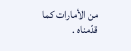من الأمارات كما قدّمناه .